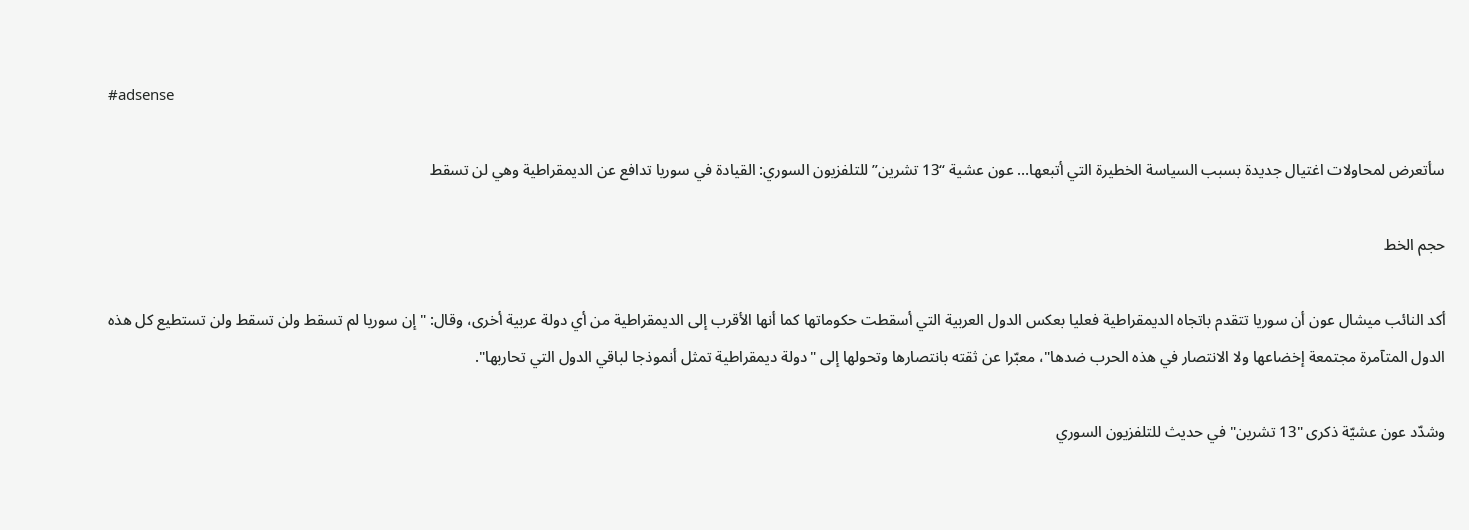#adsense

سأتعرض لمحاولات اغتيال جديدة بسبب السياسة الخطيرة التي أتبعها… عون عشية “13 تشرين” للتلفزيون السوري: القيادة في سوريا تدافع عن الديمقراطية وهي لن تسقط

حجم الخط

أكد النائب ميشال عون أن سوريا تتقدم باتجاه الديمقراطية فعليا بعكس الدول العربية التي أسقطت حكوماتها كما أنها الأقرب إلى الديمقراطية من أي دولة عربية أخرى، وقال: "إن سوريا لم تسقط ولن تسقط ولن تستطيع كل هذه الدول المتآمرة مجتمعة إخضاعها ولا الانتصار في هذه الحرب ضدها"، معبّرا عن ثقته بانتصارها وتحولها إلى "دولة ديمقراطية تمثل أنموذجا لباقي الدول التي تحاربها".

وشدّد عون عشيّة ذكرى "13 تشرين" في حديث للتلفزيون السوري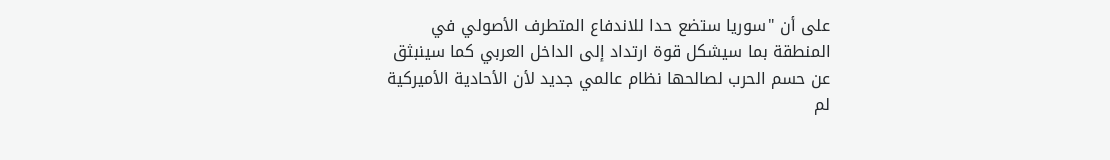على أن "سوريا ستضع حدا للاندفاع المتطرف الأصولي في المنطقة بما سيشكل قوة ارتداد إلى الداخل العربي كما سينبثق عن حسم الحرب لصالحها نظام عالمي جديد لأن الأحادية الأميركية لم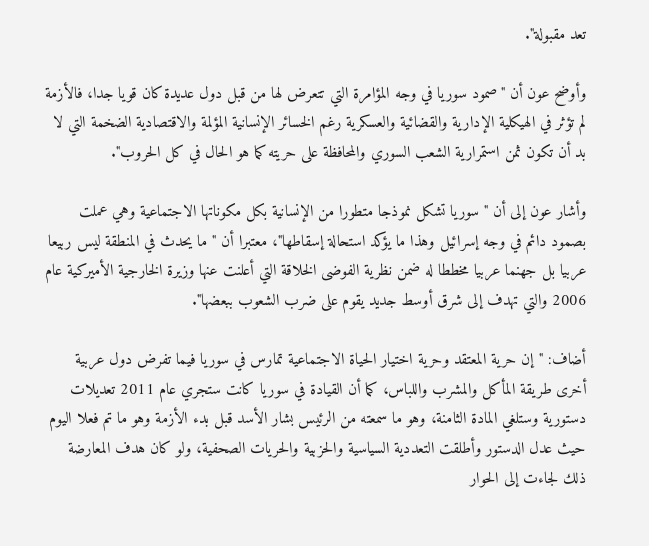تعد مقبولة".

وأوضح عون أن "صمود سوريا في وجه المؤامرة التي تتعرض لها من قبل دول عديدة كان قويا جدا، فالأزمة لم تؤثر في الهيكلية الإدارية والقضائية والعسكرية رغم الخسائر الإنسانية المؤلمة والاقتصادية الضخمة التي لا بد أن تكون ثمن استمرارية الشعب السوري والمحافظة على حريته كما هو الحال في كل الحروب".

وأشار عون إلى أن "سوريا تشكل نموذجا متطورا من الإنسانية بكل مكوناتها الاجتماعية وهي عملت بصمود دائم في وجه إسرائيل وهذا ما يؤكد استحالة إسقاطها"، معتبرا أن "ما يحدث في المنطقة ليس ربيعا عربيا بل جهنما عربيا مخططا له ضمن نظرية الفوضى الخلاقة التي أعلنت عنها وزيرة الخارجية الأميركية عام 2006 والتي تهدف إلى شرق أوسط جديد يقوم على ضرب الشعوب ببعضها".

أضاف: "إن حرية المعتقد وحرية اختيار الحياة الاجتماعية تمارس في سوريا فيما تفرض دول عربية أخرى طريقة المأكل والمشرب واللباس، كما أن القيادة في سوريا كانت ستجري عام 2011 تعديلات دستورية وستلغي المادة الثامنة، وهو ما سمعته من الرئيس بشار الأسد قبل بدء الأزمة وهو ما تم فعلا اليوم حيث عدل الدستور وأطلقت التعددية السياسية والحزبية والحريات الصحفية، ولو كان هدف المعارضة ذلك لجاءت إلى الحوار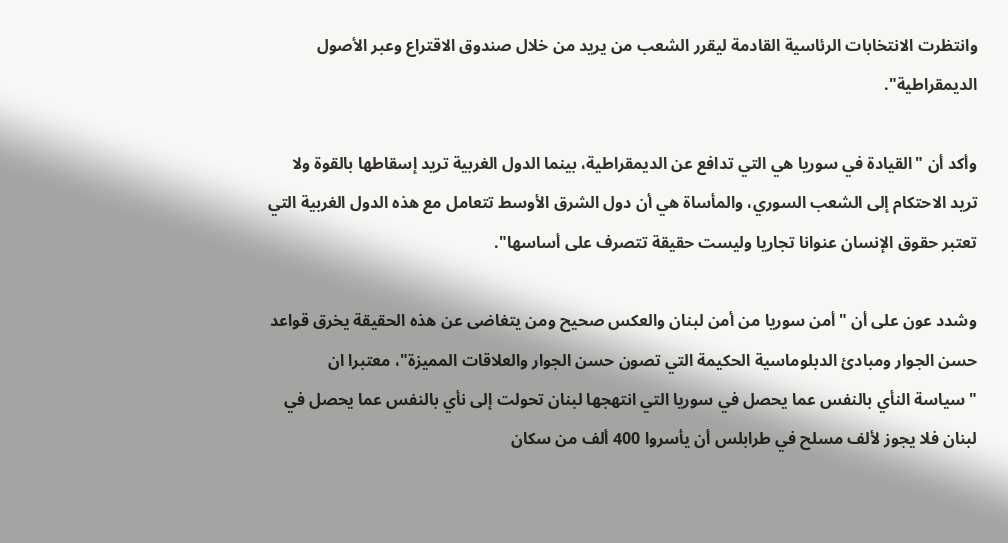وانتظرت الانتخابات الرئاسية القادمة ليقرر الشعب من يريد من خلال صندوق الاقتراع وعبر الأصول الديمقراطية".

وأكد أن "القيادة في سوريا هي التي تدافع عن الديمقراطية، بينما الدول الغربية تريد إسقاطها بالقوة ولا تريد الاحتكام إلى الشعب السوري، والمأساة هي أن دول الشرق الأوسط تتعامل مع هذه الدول الغربية التي تعتبر حقوق الإنسان عنوانا تجاريا وليست حقيقة تتصرف على أساسها".

وشدد عون على أن "أمن سوريا من أمن لبنان والعكس صحيح ومن يتغاضى عن هذه الحقيقة يخرق قواعد حسن الجوار ومبادئ الدبلوماسية الحكيمة التي تصون حسن الجوار والعلاقات المميزة"، معتبرا ان "سياسة النأي بالنفس عما يحصل في سوريا التي انتهجها لبنان تحولت إلى نأي بالنفس عما يحصل في لبنان فلا يجوز لألف مسلح في طرابلس أن يأسروا 400 ألف من سكان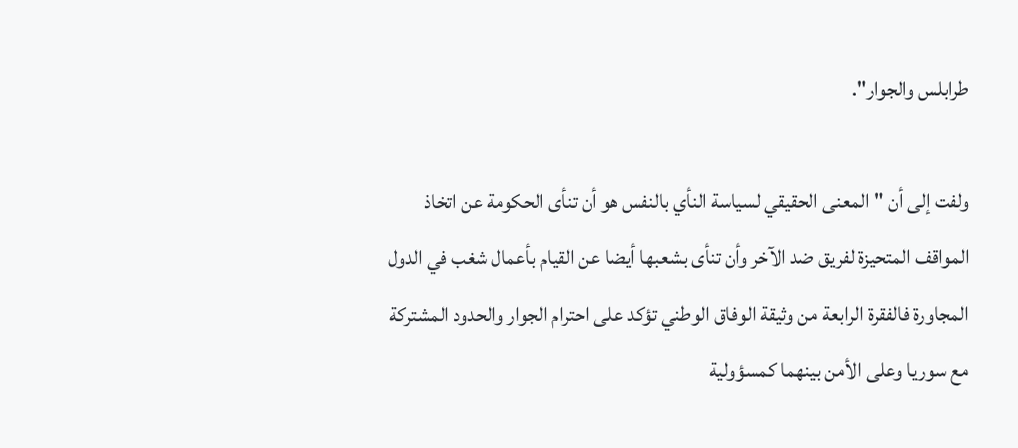طرابلس والجوار".

ولفت إلى أن "المعنى الحقيقي لسياسة النأي بالنفس هو أن تنأى الحكومة عن اتخاذ المواقف المتحيزة لفريق ضد الآخر وأن تنأى بشعبها أيضا عن القيام بأعمال شغب في الدول المجاورة فالفقرة الرابعة من وثيقة الوفاق الوطني تؤكد على احترام الجوار والحدود المشتركة مع سوريا وعلى الأمن بينهما كمسؤولية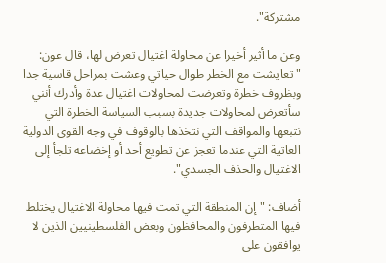مشتركة".

وعن ما أثير أخيرا عن محاولة اغتيال تعرض لها، قال عون: "تعايشت مع الخطر طوال حياتي وعشت بمراحل قاسية جدا وبظروف خطرة وتعرضت لمحاولات اغتيال عدة وأدرك أنني سأتعرض لمحاولات جديدة بسبب السياسة الخطرة التي نتبعها والمواقف التي نتخذها بالوقوف في وجه القوى الدولية العاتية التي عندما تعجز عن تطويع أحد أو إخضاعه تلجأ إلى الاغتيال والحذف الجسدي".

أضاف: "إن المنطقة التي تمت فيها محاولة الاغتيال يختلط فيها المتطرفون والمحافظون وبعض الفلسطينيين الذين لا يوافقون على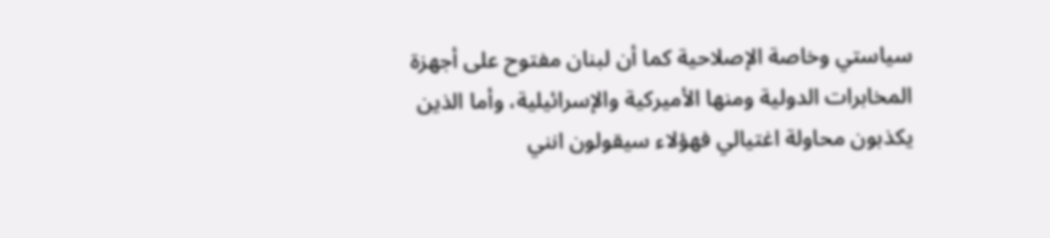سياستي وخاصة الإصلاحية كما أن لبنان مفتوح على أجهزة المخابرات الدولية ومنها الأميركية والإسرائيلية، وأما الذين يكذبون محاولة اغتيالي فهؤلاء سيقولون انني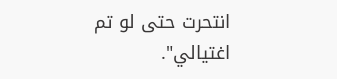انتحرت حتى لو تم اغتيالي".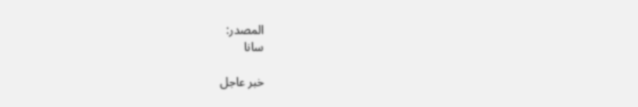المصدر:
سانا

خبر عاجل